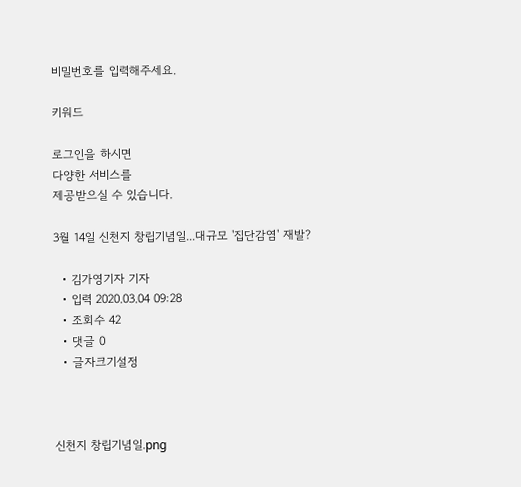비밀번호를 입력해주세요.

키워드

로그인을 하시면
다양한 서비스를
제공받으실 수 있습니다.

3월 14일 신천지 창립기념일...대규모 '집단감염' 재발?

  • 김가영기자 기자
  • 입력 2020.03.04 09:28
  • 조회수 42
  • 댓글 0
  • 글자크기설정



신천지 창립기념일.png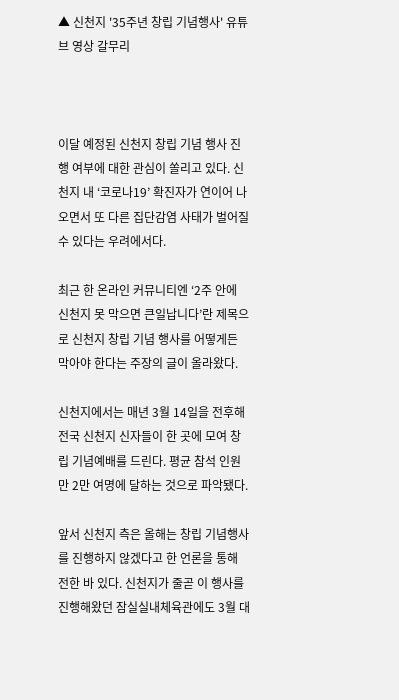▲ 신천지 '35주년 창립 기념행사' 유튜브 영상 갈무리



이달 예정된 신천지 창립 기념 행사 진행 여부에 대한 관심이 쏠리고 있다. 신천지 내 ‘코로나19’ 확진자가 연이어 나오면서 또 다른 집단감염 사태가 벌어질 수 있다는 우려에서다.

최근 한 온라인 커뮤니티엔 ‘2주 안에 신천지 못 막으면 큰일납니다’란 제목으로 신천지 창립 기념 행사를 어떻게든 막아야 한다는 주장의 글이 올라왔다.

신천지에서는 매년 3월 14일을 전후해 전국 신천지 신자들이 한 곳에 모여 창립 기념예배를 드린다. 평균 참석 인원만 2만 여명에 달하는 것으로 파악됐다.

앞서 신천지 측은 올해는 창립 기념행사를 진행하지 않겠다고 한 언론을 통해 전한 바 있다. 신천지가 줄곧 이 행사를 진행해왔던 잠실실내체육관에도 3월 대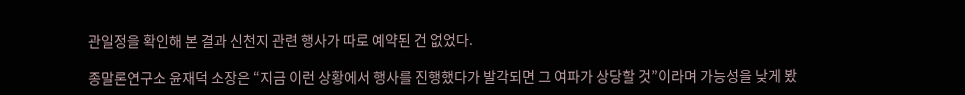관일정을 확인해 본 결과 신천지 관련 행사가 따로 예약된 건 없었다.

종말론연구소 윤재덕 소장은 “지금 이런 상황에서 행사를 진행했다가 발각되면 그 여파가 상당할 것”이라며 가능성을 낮게 봤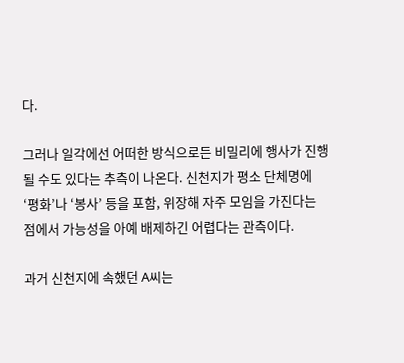다.

그러나 일각에선 어떠한 방식으로든 비밀리에 행사가 진행될 수도 있다는 추측이 나온다. 신천지가 평소 단체명에 ‘평화’나 ‘봉사’ 등을 포함, 위장해 자주 모임을 가진다는 점에서 가능성을 아예 배제하긴 어렵다는 관측이다.

과거 신천지에 속했던 A씨는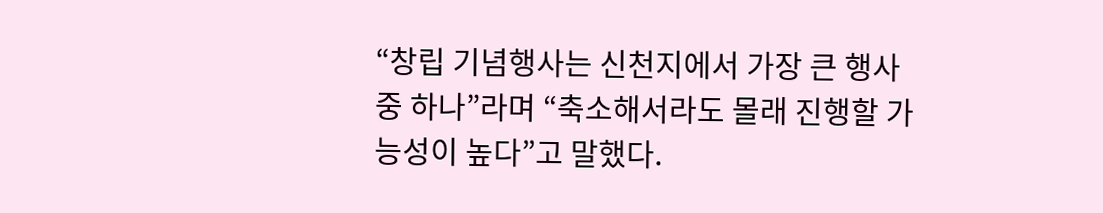“창립 기념행사는 신천지에서 가장 큰 행사 중 하나”라며 “축소해서라도 몰래 진행할 가능성이 높다”고 말했다.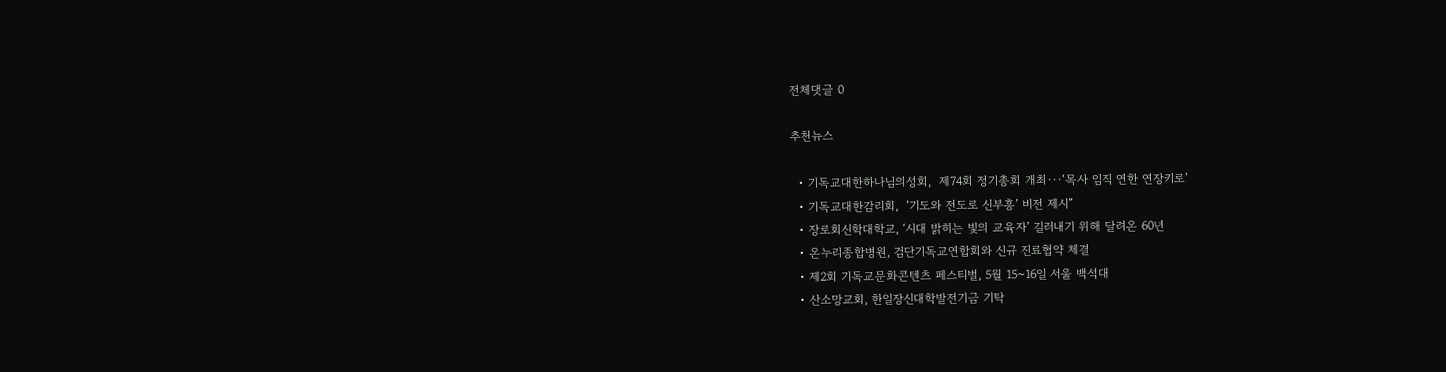전체댓글 0

추천뉴스

  • 기독교대한하나님의성회,  제74회 정기총회 개최···‘목사 임직 연한 연장키로’
  • 기독교대한감리회,  ‘기도와 전도로 신부흥’ 비전 제시”
  • 장로회신학대학교, ‘시대 밝히는 빛의 교육자’ 길러내기 위해 달려온 60년
  • 온누리종합병원, 검단기독교연합회와 신규 진료협약 체결
  • 제2회 기독교문화콘텐츠 페스티벌, 5월 15~16일 서울 백석대
  • 산소망교회, 한일장신대학발전기금 기탁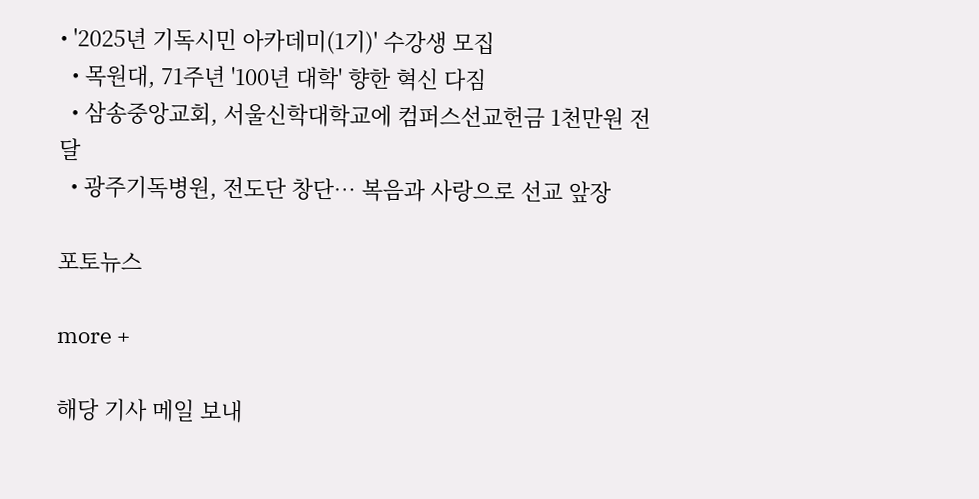• '2025년 기독시민 아카데미(1기)' 수강생 모집
  • 목원대, 71주년 '100년 대학' 향한 혁신 다짐
  • 삼송중앙교회, 서울신학대학교에 컴퍼스선교헌금 1천만원 전달
  • 광주기독병원, 전도단 창단… 복음과 사랑으로 선교 앞장

포토뉴스

more +

해당 기사 메일 보내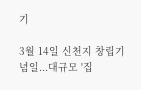기

3월 14일 신천지 창립기념일...대규모 '집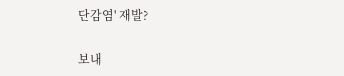단감염' 재발?

보내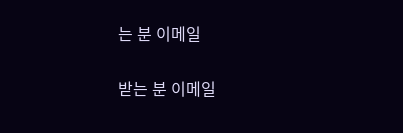는 분 이메일

받는 분 이메일